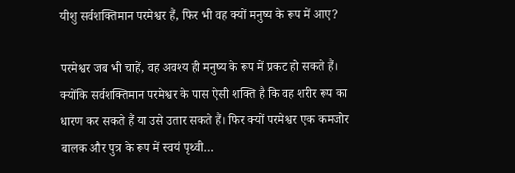यीशु सर्वशक्तिमान परमेश्वर हैं, फिर भी वह क्यों मनुष्य के रूप में आए?

परमेश्वर जब भी चाहें, वह अवश्य ही मनुष्य के रूप में प्रकट हो सकते हैं। क्योंकि सर्वशक्तिमान परमेश्वर के पास ऐसी शक्ति है कि वह शरीर रूप का धारण कर सकते हैं या उसे उतार सकते हैं। फिर क्यों परमेश्वर एक कमजोर बालक और पुत्र के रूप में स्वयं पृथ्वी…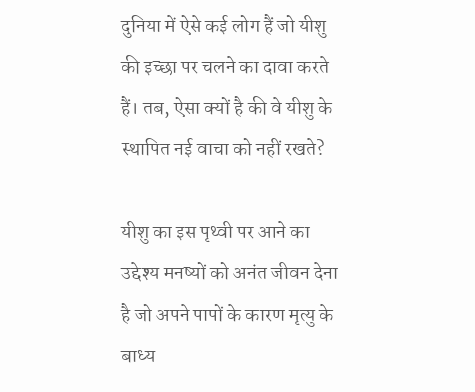दुनिया में ऐसे कई लोग हैं जो यीशु की इच्छा पर चलने का दावा करते हैं। तब, ऐसा क्यों है की वे यीशु के स्थापित नई वाचा को नहीं रखते?

यीशु का इस पृथ्वी पर आने का उद्देश्य मनष्यों को अनंत जीवन देना है जो अपने पापों के कारण मृत्यु के बाध्य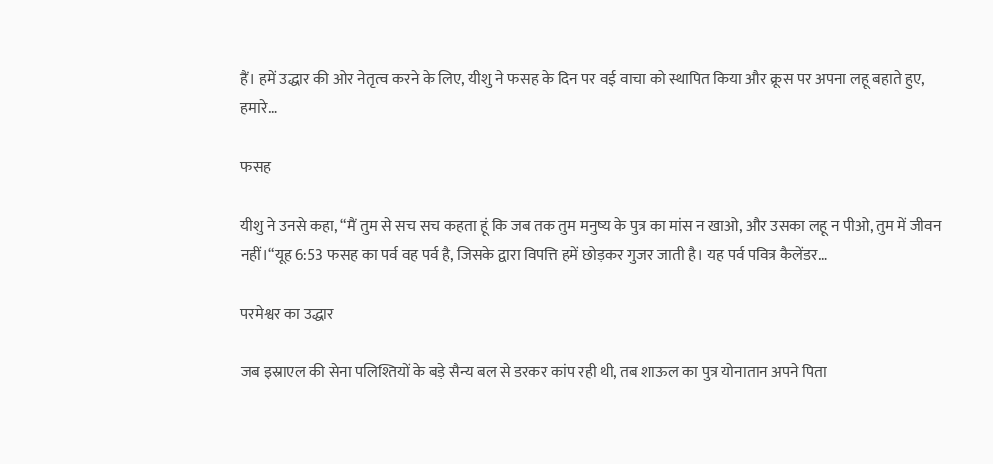हैं। हमें उद्धार की ओर नेतृत्व करने के लिए, यीशु ने फसह के दिन पर वई वाचा को स्थापित किया और क्रूस पर अपना लहू बहाते हुए, हमारे…

फसह

यीशु ने उनसे कहा, “मैं तुम से सच सच कहता हूं कि जब तक तुम मनुष्य के पुत्र का मांस न खाओ, और उसका लहू न पीओ, तुम में जीवन नहीं।“यूह 6:53 फसह का पर्व वह पर्व है, जिसके द्वारा विपत्ति हमें छोड़कर गुजर जाती है। यह पर्व पवित्र कैलेंडर…

परमेश्वर का उद्धार

जब इस्राएल की सेना पलिश्तियों के बड़े सैन्य बल से डरकर कांप रही थी, तब शाऊल का पुत्र योनातान अपने पिता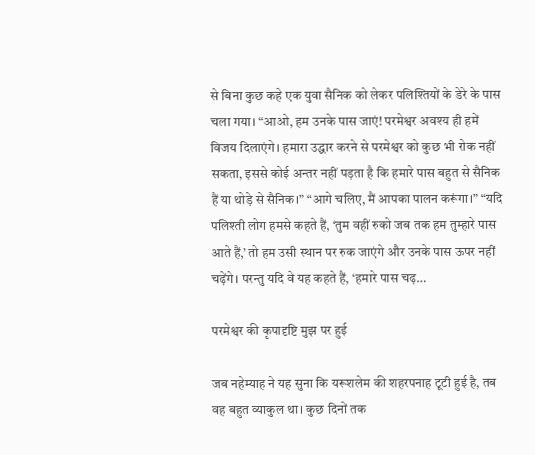से बिना कुछ कहे एक युवा सैनिक को लेकर पलिश्तियों के डेरे के पास चला गया। “आओ, हम उनके पास जाएं! परमेश्वर अवश्य ही हमें विजय दिलाएंगे। हमारा उद्धार करने से परमेश्वर को कुछ भी रोक नहीं सकता, इससे कोई अन्तर नहीं पड़ता है कि हमारे पास बहुत से सैनिक हैं या थोड़े से सैनिक।” “आगे चलिए, मैं आपका पालन करूंगा।” “यदि पलिश्ती लोग हमसे कहते हैं, ‘तुम वहीं रुको जब तक हम तुम्हारे पास आते हैं,’ तो हम उसी स्थान पर रुक जाएंगे और उनके पास ऊपर नहीं चढ़ेंगे। परन्तु यदि वे यह कहते हैं, ‘हमारे पास चढ़…

परमेश्वर की कृपादृष्टि मुझ पर हुई

जब नहेम्याह ने यह सुना कि यरूशलेम की शहरपनाह टूटी हुई है, तब वह बहुत व्याकुल था। कुछ दिनों तक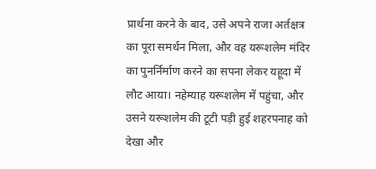प्रार्थना करने के बाद, उसे अपने राजा अर्तक्षत्र का पूरा समर्थन मिला, और वह यरूशलेम मंदिर का पुनर्निर्माण करने का सपना लेकर यहूदा में लौट आया। नहेम्याह यरूशलेम में पहुंचा, और उसने यरूशलेम की टूटी पड़ी हुई शहरपनाह को देखा और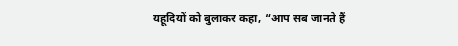यहूदियों को बुलाकर कहा, “आप सब जानते हैं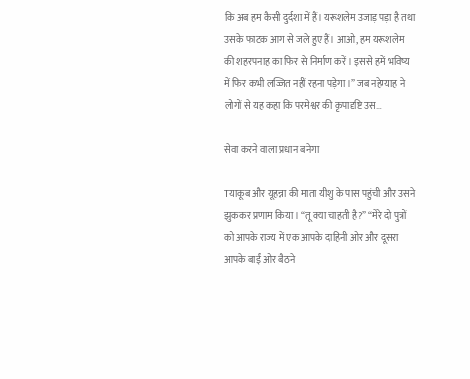कि अब हम कैसी दुर्दशा में हैं। यरूशलेम उजाड़ पड़ा है तथा उसके फाटक आग से जले हुए हैं। आओ, हम यरूशलेम की शहरपनाह का फिर से निर्माण करें। इससे हमें भविष्य में फिर कभी लज्जित नहीं रहना पड़ेगा।” जब नहेम्याह ने लोगों से यह कहा कि परमेश्वर की कृपादृष्टि उस…

सेवा करने वाला प्रधान बनेगा

Tयाकूब और यूहन्ना की माता यीशु के पास पहुंची और उसने झुककर प्रणाम किया। “तू क्या चाहती है?” “मेरे दो पुत्रों को आपके राज्य में एक आपके दाहिनी ओर और दूसरा आपके बाईं ओर बैठने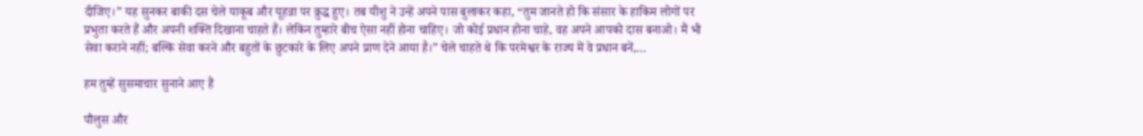दीजिए।” यह सुनकर बाकी दस चेले याकूब और यूहन्ना पर क्रुद्ध हुए। तब यीशु ने उन्हें अपने पास बुलाकर कहा, “तुम जानते हो कि संसार के हाकिम लोगों पर प्रभुता करते हैं और अपनी शक्ति दिखाना चाहते हैं। लेकिन तुम्हारे बीच ऐसा नहीं होना चाहिए। जो कोई प्रधान होना चाहे, वह अपने आपको दास बनाओ। मैं भी सेवा कराने नहीं; बल्कि सेवा करने और बहुतों के छुटकारे के लिए अपने प्राण देने आया है।” चेले चाहते थे कि परमेश्वर के राज्य में वे प्रधान बनें,…

हम तुम्हें सुसमाचार सुनाने आए हैं

पौलुस और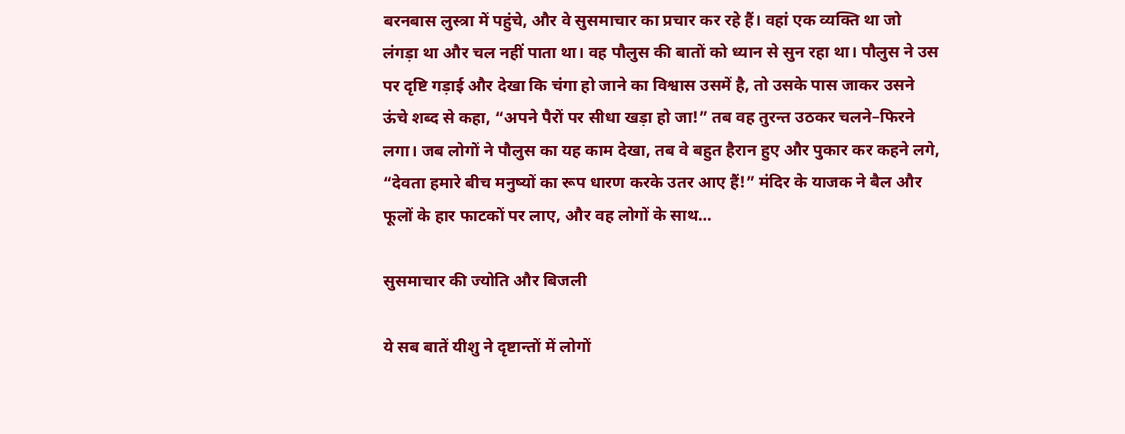बरनबास लुस्त्रा में पहुंचे, और वे सुसमाचार का प्रचार कर रहे हैं। वहां एक व्यक्ति था जो लंगड़ा था और चल नहीं पाता था। वह पौलुस की बातों को ध्यान से सुन रहा था। पौलुस ने उस पर दृष्टि गड़ाई और देखा कि चंगा हो जाने का विश्वास उसमें है, तो उसके पास जाकर उसने ऊंचे शब्द से कहा, “अपने पैरों पर सीधा खड़ा हो जा!” तब वह तुरन्त उठकर चलने–फिरने लगा। जब लोगों ने पौलुस का यह काम देखा, तब वे बहुत हैरान हुए और पुकार कर कहने लगे, “देवता हमारे बीच मनुष्यों का रूप धारण करके उतर आए हैं!” मंदिर के याजक ने बैल और फूलों के हार फाटकों पर लाए, और वह लोगों के साथ…

सुसमाचार की ज्योति और बिजली

ये सब बातें यीशु ने दृष्टान्तों में लोगों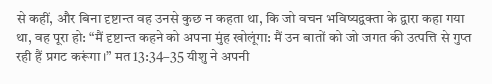से कहीं, और बिना दृष्टान्त वह उनसे कुछ न कहता था, कि जो वचन भविष्यद्वक्ता के द्वारा कहा गया था, वह पूरा हो: “मैं दृष्टान्त कहने को अपना मुंह खोलूंगा: मैं उन बातों को जो जगत की उत्पत्ति से गुप्त रही हैं प्रगट करूंगा।” मत 13:34–35 यीशु ने अपनी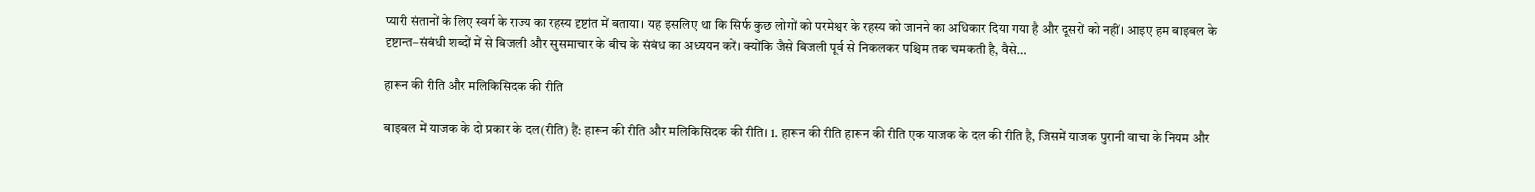प्यारी संतानों के लिए स्वर्ग के राज्य का रहस्य दृष्टांत में बताया। यह इसलिए था कि सिर्फ कुछ लोगों को परमेश्वर के रहस्य को जानने का अधिकार दिया गया है और दूसरों को नहीं। आइए हम बाइबल के दृष्टान्त–संबंधी शब्दों में से बिजली और सुसमाचार के बीच के संबंध का अध्ययन करें। क्योंकि जैसे बिजली पूर्व से निकलकर पश्चिम तक चमकती है, वैसे…

हारून की रीति और मलिकिसिदक की रीति

बाइबल में याजक के दो प्रकार के दल(रीति) हैं: हारून की रीति और मलिकिसिदक की रीति। 1. हारून की रीति हारून की रीति एक याजक के दल की रीति है, जिसमें याजक पुरानी वाचा के नियम और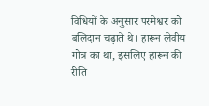विधियों के अनुसार परमेश्वर को बलिदान चढ़ाते थे। हारून लेवीय गोत्र का था, इसलिए हारून की रीति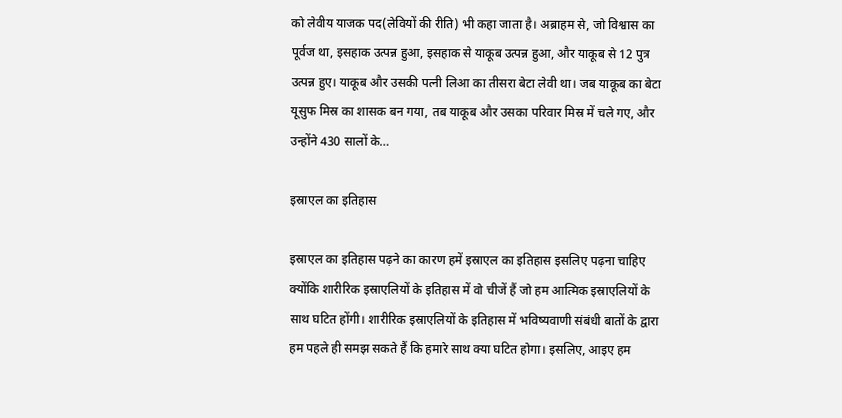को लेवीय याजक पद(लेवियों की रीति) भी कहा जाता है। अब्राहम से, जो विश्वास का पूर्वज था, इसहाक उत्पन्न हुआ, इसहाक से याकूब उत्पन्न हुआ, और याकूब से 12 पुत्र उत्पन्न हुए। याकूब और उसकी पत्नी लिआ का तीसरा बेटा लेवी था। जब याकूब का बेटा यूसुफ मिस्र का शासक बन गया, तब याकूब और उसका परिवार मिस्र में चले गए, और उन्होंने 430 सालों के…

इस्राएल का इतिहास

इस्राएल का इतिहास पढ़ने का कारण हमें इस्राएल का इतिहास इसलिए पढ़ना चाहिए क्योंकि शारीरिक इस्राएलियों के इतिहास में वो चीजें हैं जो हम आत्मिक इस्राएलियों के साथ घटित होंगी। शारीरिक इस्राएलियों के इतिहास में भविष्यवाणी संबंधी बातों के द्वारा हम पहले ही समझ सकते हैं कि हमारे साथ क्या घटित होगा। इसलिए, आइए हम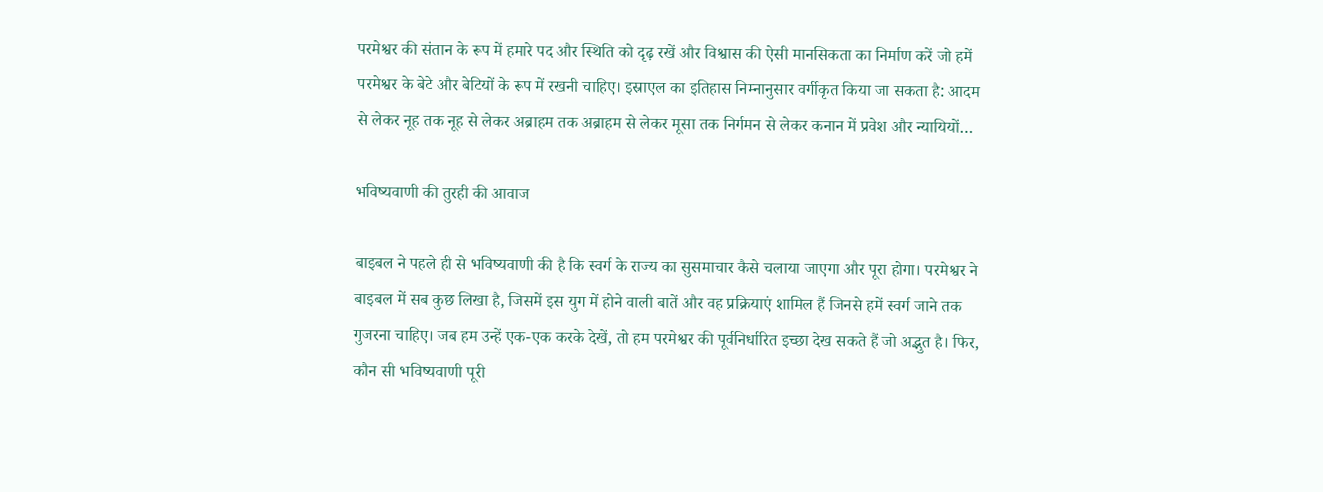परमेश्वर की संतान के रूप में हमारे पद और स्थिति को दृढ़ रखें और विश्वास की ऐसी मानसिकता का निर्माण करें जो हमें परमेश्वर के बेटे और बेटियों के रूप में रखनी चाहिए। इस्राएल का इतिहास निम्नानुसार वर्गीकृत किया जा सकता है: आदम से लेकर नूह तक नूह से लेकर अब्राहम तक अब्राहम से लेकर मूसा तक निर्गमन से लेकर कनान में प्रवेश और न्यायियों…

भविष्यवाणी की तुरही की आवाज

बाइबल ने पहले ही से भविष्यवाणी की है कि स्वर्ग के राज्य का सुसमाचार कैसे चलाया जाएगा और पूरा होगा। परमेश्वर ने बाइबल में सब कुछ लिखा है, जिसमें इस युग में होने वाली बातें और वह प्रक्रियाएं शामिल हैं जिनसे हमें स्वर्ग जाने तक गुजरना चाहिए। जब हम उन्हें एक-एक करके देखें, तो हम परमेश्वर की पूर्वनिर्धारित इच्छा देख सकते हैं जो अद्भुत है। फिर, कौन सी भविष्यवाणी पूरी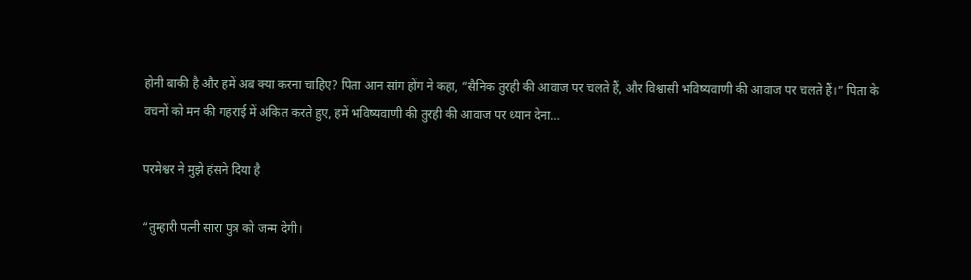होनी बाकी है और हमें अब क्या करना चाहिए? पिता आन सांग होंग ने कहा, “सैनिक तुरही की आवाज पर चलते हैं, और विश्वासी भविष्यवाणी की आवाज पर चलते हैं।” पिता के वचनों को मन की गहराई में अंकित करते हुए, हमें भविष्यवाणी की तुरही की आवाज पर ध्यान देना…

परमेश्वर ने मुझे हंसने दिया है

“तुम्हारी पत्नी सारा पुत्र को जन्म देगी।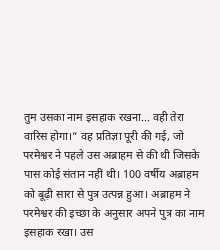तुम उसका नाम इसहाक रखना... वही तेरा वारिस होगा।” वह प्रतिज्ञा पूरी की गई, जो परमेश्वर ने पहले उस अब्राहम से की थी जिसके पास कोई संतान नहीं थी। 100 वर्षीय अब्राहम को बूढ़ी सारा से पुत्र उत्पन्न हुआ। अब्राहम ने परमेश्वर की इच्छा के अनुसार अपने पुत्र का नाम इसहाक रखा। उस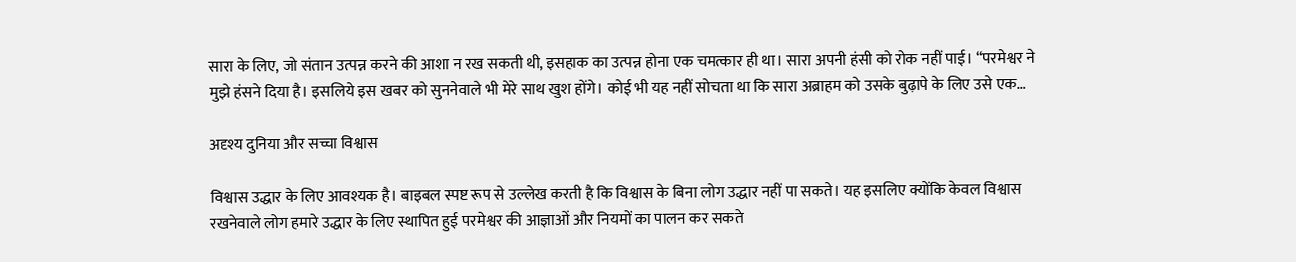सारा के लिए, जो संतान उत्पन्न करने की आशा न रख सकती थी, इसहाक का उत्पन्न होना एक चमत्कार ही था। सारा अपनी हंसी को रोक नहीं पाई। “परमेश्वर ने मुझे हंसने दिया है। इसलिये इस खबर को सुननेवाले भी मेरे साथ खुश होंगे। कोई भी यह नहीं सोचता था कि सारा अब्राहम को उसके बुढ़ापे के लिए उसे एक…

अदृश्य दुनिया और सच्चा विश्वास

विश्वास उद्धार के लिए आवश्यक है। बाइबल स्पष्ट रूप से उल्लेख करती है कि विश्वास के बिना लोग उद्धार नहीं पा सकते। यह इसलिए क्योंकि केवल विश्वास रखनेवाले लोग हमारे उद्धार के लिए स्थापित हुई परमेश्वर की आज्ञाओं और नियमों का पालन कर सकते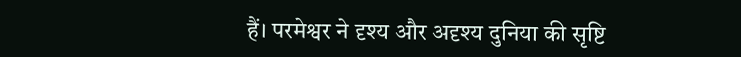हैं। परमेश्वर ने दृश्य और अदृश्य दुनिया की सृष्टि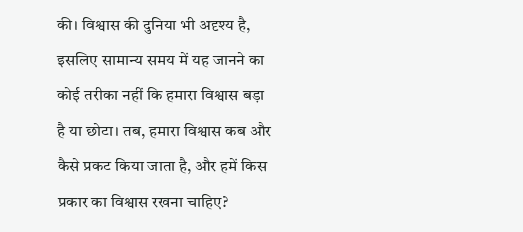की। विश्वास की दुनिया भी अदृश्य है, इसलिए सामान्य समय में यह जानने का कोई तरीका नहीं कि हमारा विश्वास बड़ा है या छोटा। तब, हमारा विश्वास कब और कैसे प्रकट किया जाता है, और हमें किस प्रकार का विश्वास रखना चाहिए?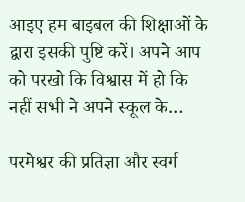आइए हम बाइबल की शिक्षाओं के द्वारा इसकी पुष्टि करें। अपने आप को परखो कि विश्वास में हो कि नहीं सभी ने अपने स्कूल के…

परमेश्वर की प्रतिज्ञा और स्वर्ग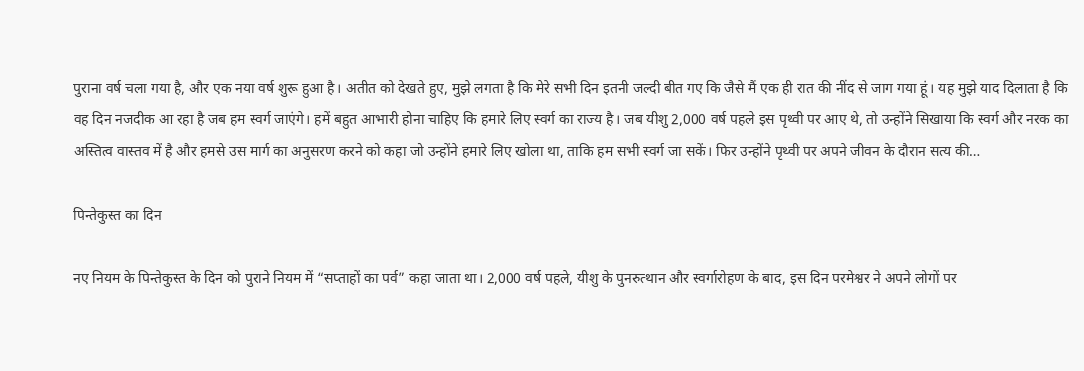पुराना वर्ष चला गया है, और एक नया वर्ष शुरू हुआ है। अतीत को देखते हुए, मुझे लगता है कि मेरे सभी दिन इतनी जल्दी बीत गए कि जैसे मैं एक ही रात की नींद से जाग गया हूं। यह मुझे याद दिलाता है कि वह दिन नजदीक आ रहा है जब हम स्वर्ग जाएंगे। हमें बहुत आभारी होना चाहिए कि हमारे लिए स्वर्ग का राज्य है। जब यीशु 2,000 वर्ष पहले इस पृथ्वी पर आए थे, तो उन्होंने सिखाया कि स्वर्ग और नरक का अस्तित्व वास्तव में है और हमसे उस मार्ग का अनुसरण करने को कहा जो उन्होंने हमारे लिए खोला था, ताकि हम सभी स्वर्ग जा सकें। फिर उन्होंने पृथ्वी पर अपने जीवन के दौरान सत्य की…

पिन्तेकुस्त का दिन

नए नियम के पिन्तेकुस्त के दिन को पुराने नियम में “सप्ताहों का पर्व” कहा जाता था। 2,000 वर्ष पहले, यीशु के पुनरुत्थान और स्वर्गारोहण के बाद, इस दिन परमेश्वर ने अपने लोगों पर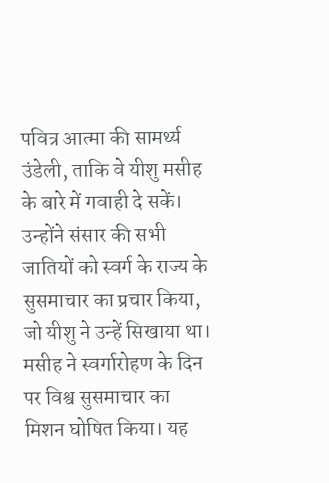पवित्र आत्मा की सामर्थ्य उंडेली, ताकि वे यीशु मसीह के बारे में गवाही दे सकें। उन्होंने संसार की सभी जातियों को स्वर्ग के राज्य के सुसमाचार का प्रचार किया, जो यीशु ने उन्हें सिखाया था। मसीह ने स्वर्गारोहण के दिन पर विश्व सुसमाचार का मिशन घोषित किया। यह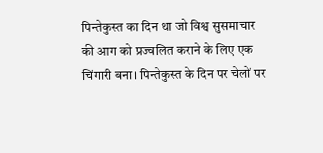पिन्तेकुस्त का दिन था जो विश्व सुसमाचार की आग को प्रज्वलित कराने के लिए एक चिंगारी बना। पिन्तेकुस्त के दिन पर चेलों पर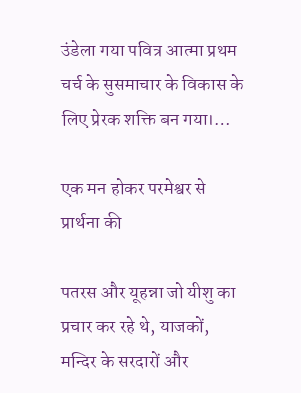उंडेला गया पवित्र आत्मा प्रथम चर्च के सुसमाचार के विकास के लिए प्रेरक शक्ति बन गया।…

एक मन होकर परमेश्वर से प्रार्थना की

पतरस और यूहन्ना जो यीशु का प्रचार कर रहे थे, याजकों, मन्दिर के सरदारों और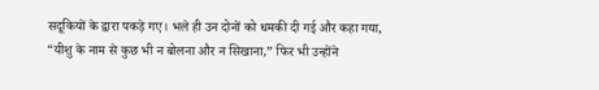सदूकियों के द्वारा पकड़े गए। भले ही उन दोनों को धमकी दी गई और कहा गया, “यीशु के नाम से कुछ भी न बोलना और न सिखाना,” फिर भी उन्होंने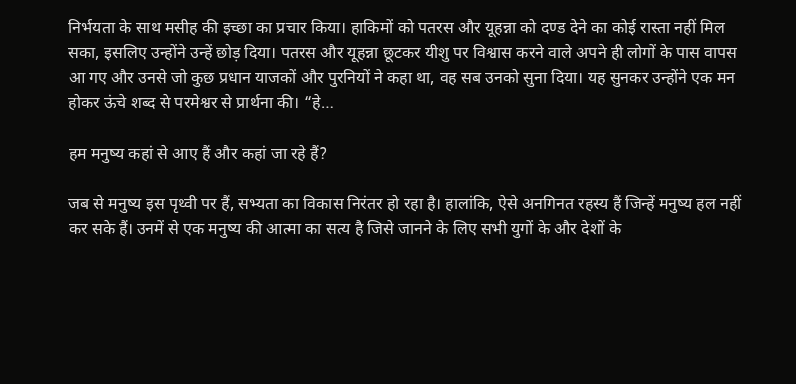निर्भयता के साथ मसीह की इच्छा का प्रचार किया। हाकिमों को पतरस और यूहन्ना को दण्ड देने का कोई रास्ता नहीं मिल सका, इसलिए उन्होंने उन्हें छोड़ दिया। पतरस और यूहन्ना छूटकर यीशु पर विश्वास करने वाले अपने ही लोगों के पास वापस आ गए और उनसे जो कुछ प्रधान याजकों और पुरनियों ने कहा था, वह सब उनको सुना दिया। यह सुनकर उन्होंने एक मन होकर ऊंचे शब्द से परमेश्वर से प्रार्थना की। “हे…

हम मनुष्य कहां से आए हैं और कहां जा रहे हैं?

जब से मनुष्य इस पृथ्वी पर हैं, सभ्यता का विकास निरंतर हो रहा है। हालांकि, ऐसे अनगिनत रहस्य हैं जिन्हें मनुष्य हल नहीं कर सके हैं। उनमें से एक मनुष्य की आत्मा का सत्य है जिसे जानने के लिए सभी युगों के और देशों के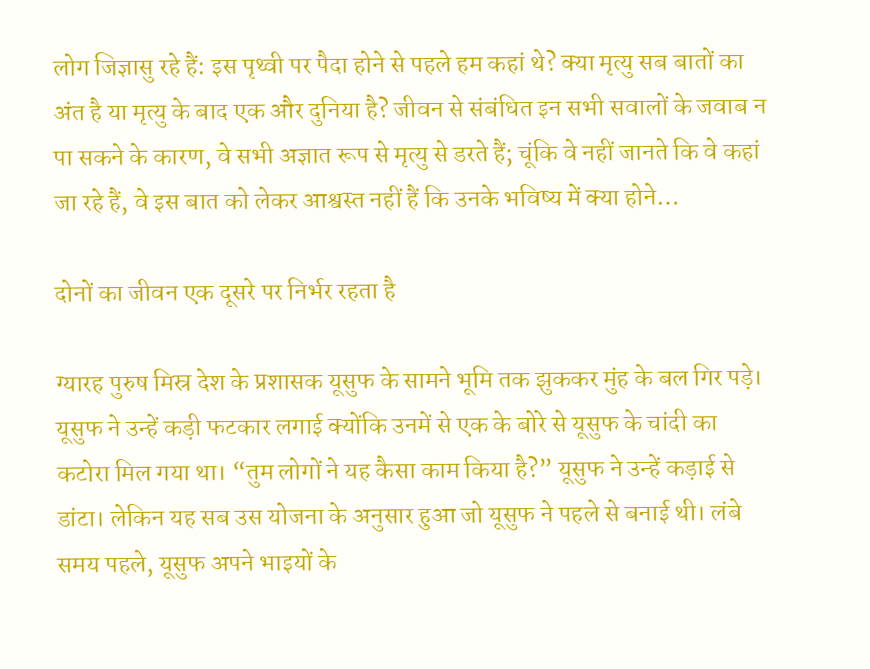लोग जिज्ञासु रहे हैं: इस पृथ्वी पर पैदा होने से पहले हम कहां थे? क्या मृत्यु सब बातों का अंत है या मृत्यु के बाद एक और दुनिया है? जीवन से संबंधित इन सभी सवालों के जवाब न पा सकने के कारण, वे सभी अज्ञात रूप से मृत्यु से डरते हैं; चूंकि वे नहीं जानते कि वे कहां जा रहे हैं, वे इस बात को लेकर आश्वस्त नहीं हैं कि उनके भविष्य में क्या होने…

दोनों का जीवन एक दूसरे पर निर्भर रहता है

ग्यारह पुरुष मिस्र देश के प्रशासक यूसुफ के सामने भूमि तक झुककर मुंह के बल गिर पड़े। यूसुफ ने उन्हें कड़ी फटकार लगाई क्योंकि उनमें से एक के बोरे से यूसुफ के चांदी का कटोरा मिल गया था। “तुम लोगों ने यह कैसा काम किया है?” यूसुफ ने उन्हें कड़ाई से डांटा। लेकिन यह सब उस योजना के अनुसार हुआ जो यूसुफ ने पहले से बनाई थी। लंबे समय पहले, यूसुफ अपने भाइयों के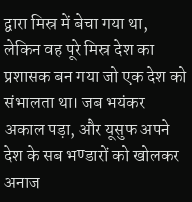द्वारा मिस्र में बेचा गया था, लेकिन वह पूरे मिस्र देश का प्रशासक बन गया जो एक देश को संभालता था। जब भयंकर अकाल पड़ा, और यूसुफ अपने देश के सब भण्डारों को खोलकर अनाज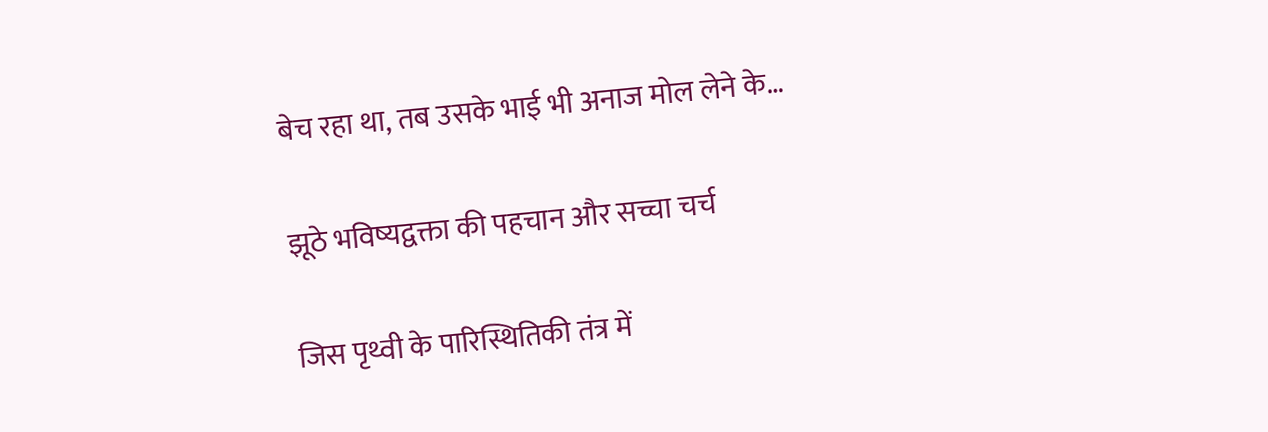बेच रहा था, तब उसके भाई भी अनाज मोल लेने के…

झूठे भविष्यद्वक्ता की पहचान और सच्चा चर्च

जिस पृथ्वी के पारिस्थितिकी तंत्र में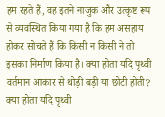हम रहते हैं, वह इतने नाजुक और उत्कृष्ट रूप से व्यवस्थित किया गया है कि हम असहाय होकर सोचते हैं कि किसी न किसी ने तो इसका निर्माण किया है। क्या होता यदि पृथ्वी वर्तमान आकार से थोड़ी बड़ी या छोटी होती? क्या होता यदि पृथ्वी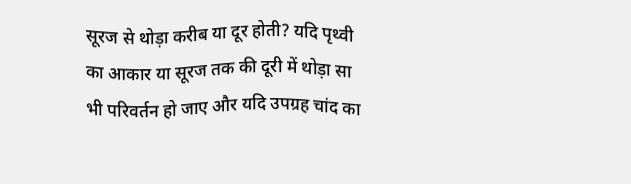सूरज से थोड़ा करीब या दूर होती? यदि पृथ्वी का आकार या सूरज तक की दूरी में थोड़ा सा भी परिवर्तन हो जाए और यदि उपग्रह चांद का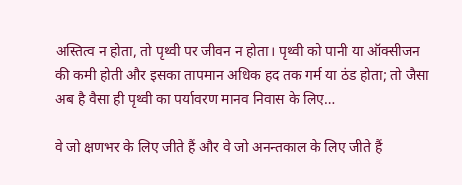अस्तित्व न होता, तो पृथ्वी पर जीवन न होता। पृथ्वी को पानी या ऑक्सीजन की कमी होती और इसका तापमान अधिक हद तक गर्म या ठंड होता; तो जैसा अब है वैसा ही पृथ्वी का पर्यावरण मानव निवास के लिए…

वे जो क्षणभर के लिए जीते हैं और वे जो अनन्तकाल के लिए जीते हैं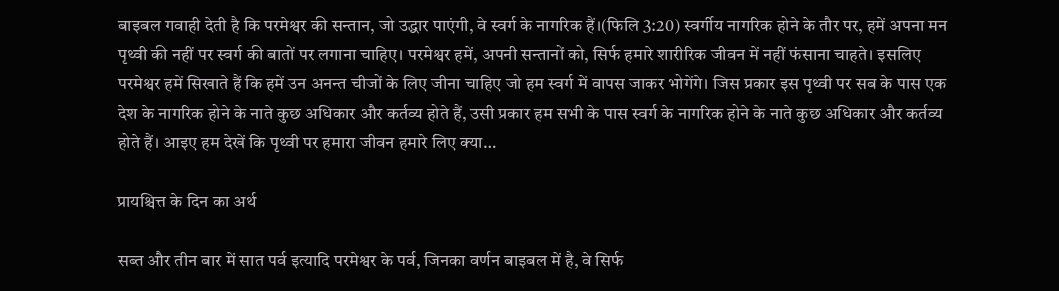बाइबल गवाही देती है कि परमेश्वर की सन्तान, जो उद्धार पाएंगी, वे स्वर्ग के नागरिक हैं।(फिलि 3:20) स्वर्गीय नागरिक होने के तौर पर, हमें अपना मन पृथ्वी की नहीं पर स्वर्ग की बातों पर लगाना चाहिए। परमेश्वर हमें, अपनी सन्तानों को, सिर्फ हमारे शारीरिक जीवन में नहीं फंसाना चाहते। इसलिए परमेश्वर हमें सिखाते हैं कि हमें उन अनन्त चीजों के लिए जीना चाहिए जो हम स्वर्ग में वापस जाकर भोगेंगे। जिस प्रकार इस पृथ्वी पर सब के पास एक देश के नागरिक होने के नाते कुछ अधिकार और कर्तव्य होते हैं, उसी प्रकार हम सभी के पास स्वर्ग के नागरिक होने के नाते कुछ अधिकार और कर्तव्य होते हैं। आइए हम देखें कि पृथ्वी पर हमारा जीवन हमारे लिए क्या…

प्रायश्चित्त के दिन का अर्थ

सब्त और तीन बार में सात पर्व इत्यादि परमेश्वर के पर्व, जिनका वर्णन बाइबल में है, वे सिर्फ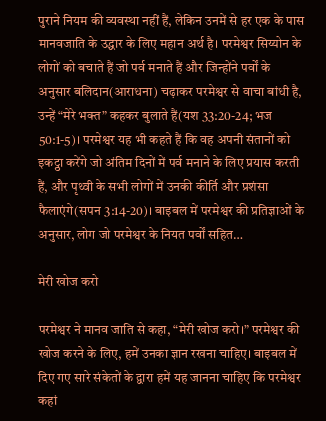पुराने नियम की व्यवस्था नहीं हैं, लेकिन उनमें से हर एक के पास मानवजाति के उद्धार के लिए महान अर्थ है। परमेश्वर सिय्योन के लोगों को बचाते हैं जो पर्व मनाते हैं और जिन्होंने पर्वों के अनुसार बलिदान(आराधना) चढ़ाकर परमेश्वर से वाचा बांधी है, उन्हें “मेरे भक्त” कहकर बुलाते हैं(यश 33:20-24; भज 50:1-5)। परमेश्वर यह भी कहते हैं कि वह अपनी संतानों को इकट्ठा करेंगे जो अंतिम दिनों में पर्व मनाने के लिए प्रयास करती हैं, और पृथ्वी के सभी लोगों में उनकी कीर्ति और प्रशंसा फैलाएंगे(सपन 3:14-20)। बाइबल में परमेश्वर की प्रतिज्ञाओं के अनुसार, लोग जो परमेश्वर के नियत पर्वों सहित…

मेरी खोज करो

परमेश्वर ने मानव जाति से कहा, “मेरी खोज करो।” परमेश्वर की खोज करने के लिए, हमें उनका ज्ञान रखना चाहिए। बाइबल में दिए गए सारे संकेतों के द्वारा हमें यह जानना चाहिए कि परमेश्वर कहां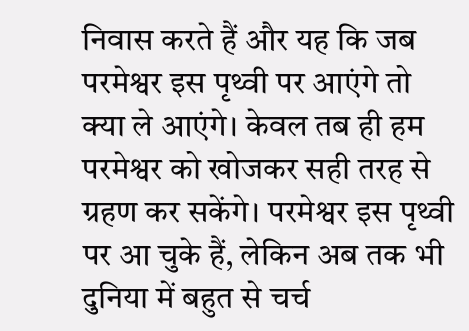निवास करते हैं और यह कि जब परमेश्वर इस पृथ्वी पर आएंगे तो क्या ले आएंगे। केवल तब ही हम परमेश्वर को खोजकर सही तरह से ग्रहण कर सकेंगे। परमेश्वर इस पृथ्वी पर आ चुके हैं, लेकिन अब तक भी दुनिया में बहुत से चर्च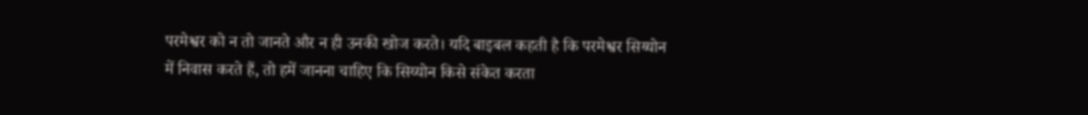परमेश्वर को न तो जानते और न ही उनकी खोज करते। यदि बाइबल कहती है कि परमेश्वर सिय्योन में निवास करते हैं, तो हमें जानना चाहिए कि सिय्योन किसे संकेत करता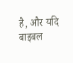है, और यदि बाइबल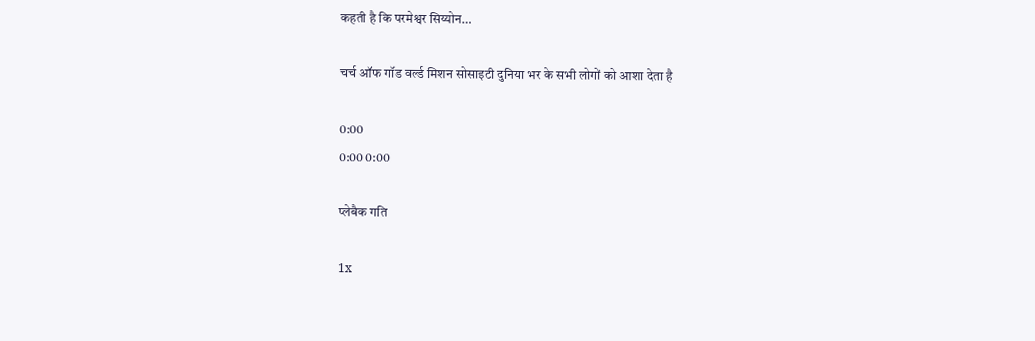कहती है कि परमेश्वर सिय्योन…

चर्च ऑफ गॉड वर्ल्ड मिशन सोसाइटी दुनिया भर के सभी लोगों को आशा देता है

0:00
0:00 0:00

प्लेबैक गति

1x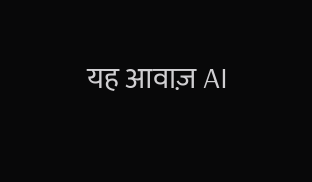यह आवाज़ AI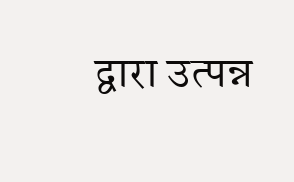द्वारा उत्पन्न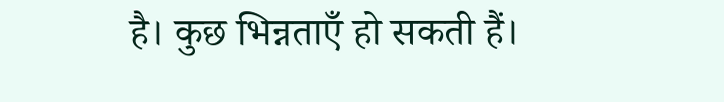है। कुछ भिन्नताएँ हो सकती हैं।